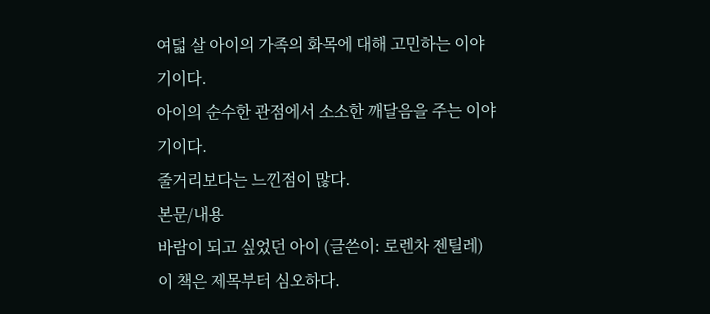여덟 살 아이의 가족의 화목에 대해 고민하는 이야기이다.
아이의 순수한 관점에서 소소한 깨달음을 주는 이야기이다.
줄거리보다는 느낀점이 많다.
본문/내용
바람이 되고 싶었던 아이 (글쓴이: 로렌차 젠틸레)
이 책은 제목부터 심오하다.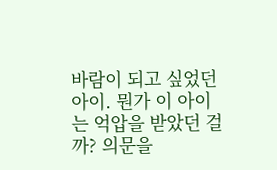바람이 되고 싶었던 아이. 뭔가 이 아이는 억압을 받았던 걸까? 의문을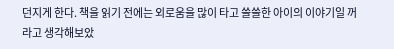던지게 한다. 책을 읽기 전에는 외로움을 많이 타고 쓸쓸한 아이의 이야기일 꺼라고 생각해보았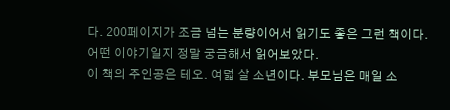다. 200페이지가 조금 넘는 분량이어서 읽기도 좋은 그런 책이다. 어떤 이야기일지 정말 궁금해서 읽어보았다.
이 책의 주인공은 테오. 여덟 살 소년이다. 부모님은 매일 소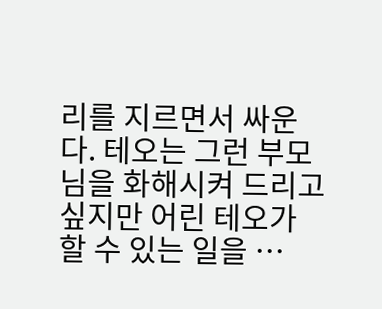리를 지르면서 싸운다. 테오는 그런 부모님을 화해시켜 드리고 싶지만 어린 테오가 할 수 있는 일을 …